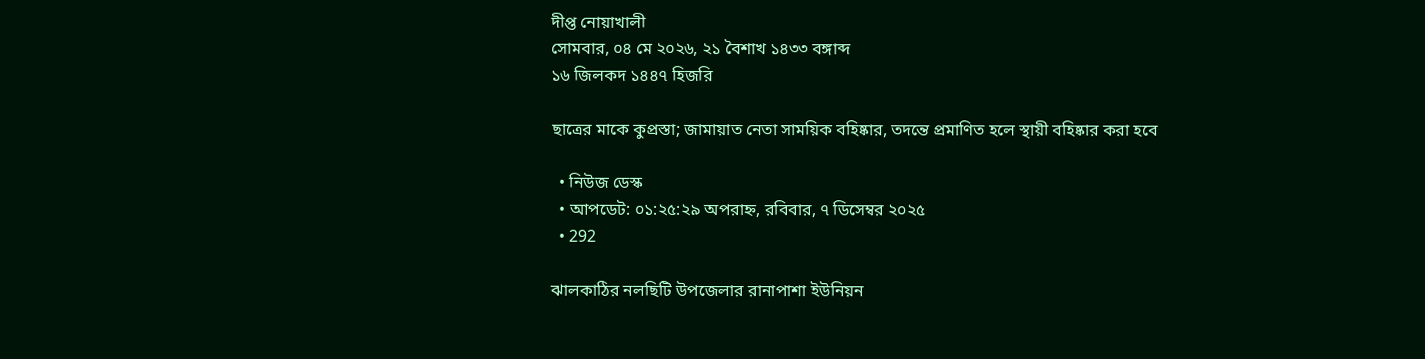দীপ্ত নোয়াখালী
সোমবার, ০৪ মে ২০২৬, ২১ বৈশাখ ১৪৩৩ বঙ্গাব্দ
১৬ জিলকদ ১৪৪৭ হিজরি

ছাত্রের মাকে কুপ্রস্তা; জামায়াত নেতা সাময়িক বহিষ্কার, তদন্তে প্রমাণিত হলে স্থায়ী বহিষ্কার করা হবে

  • নিউজ ডেস্ক
  • আপডেট: ০১:২৫:২৯ অপরাহ্ন, রবিবার, ৭ ডিসেম্বর ২০২৫
  • 292

ঝালকাঠির নলছিটি উপজেলার রানাপাশা ইউনিয়ন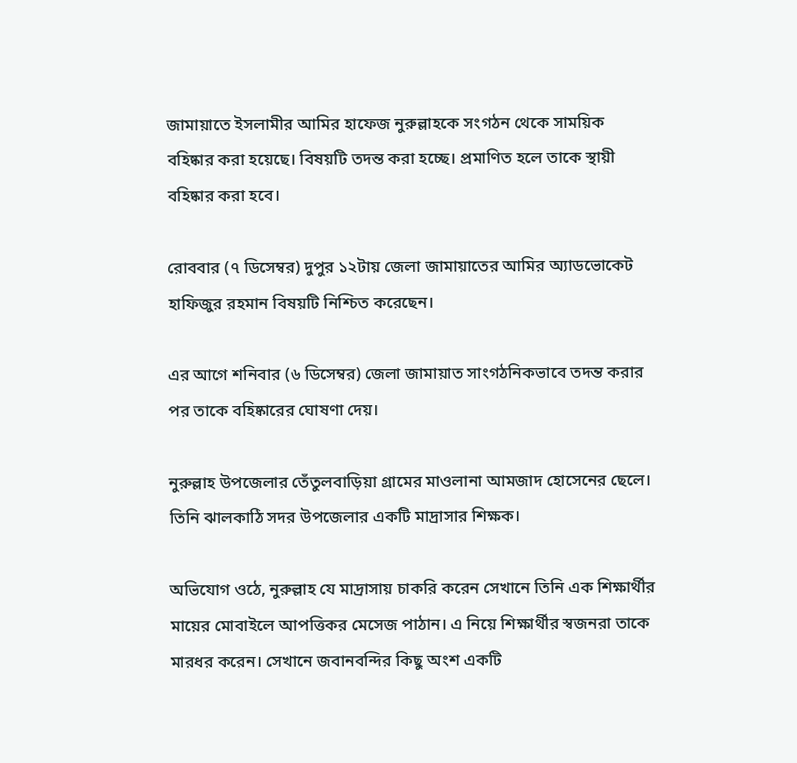জামায়াতে ইসলামীর আমির হাফেজ নুরুল্লাহকে সংগঠন থেকে সাময়িক বহিষ্কার করা হয়েছে। বিষয়টি তদন্ত করা হচ্ছে। প্রমাণিত হলে তাকে স্থায়ী বহিষ্কার করা হবে।

রোববার (৭ ডিসেম্বর) দুপুর ১২টায় জেলা জামায়াতের আমির অ্যাডভোকেট হাফিজুর রহমান বিষয়টি নিশ্চিত করেছেন।

এর আগে শনিবার (৬ ডিসেম্বর) জেলা জামায়াত সাংগঠনিকভাবে তদন্ত করার পর তাকে বহিষ্কারের ঘোষণা দেয়।

নুরুল্লাহ উপজেলার তেঁতুলবাড়িয়া গ্রামের মাওলানা আমজাদ হোসেনের ছেলে। তিনি ঝালকাঠি সদর উপজেলার একটি মাদ্রাসার শিক্ষক।

অভিযোগ ওঠে, নুরুল্লাহ যে মাদ্রাসায় চাকরি করেন সেখানে তিনি এক শিক্ষার্থীর মায়ের মোবাইলে আপত্তিকর মেসেজ পাঠান। এ নিয়ে শিক্ষার্থীর স্বজনরা তাকে মারধর করেন। সেখানে জবানবন্দির কিছু অংশ একটি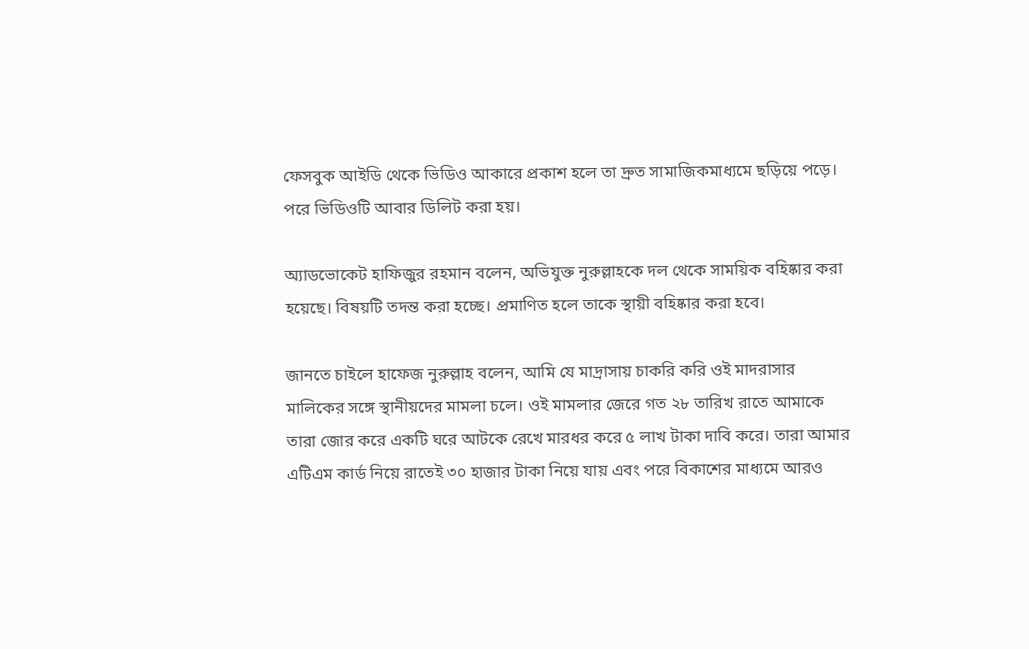ফেসবুক আইডি থেকে ভিডিও আকারে প্রকাশ হলে তা দ্রুত সামাজিকমাধ্যমে ছড়িয়ে পড়ে। পরে ভিডিওটি আবার ডিলিট করা হয়।

অ্যাডভোকেট হাফিজুর রহমান বলেন, অভিযুক্ত নুরুল্লাহকে দল থেকে সাময়িক বহিষ্কার করা হয়েছে। বিষয়টি তদন্ত করা হচ্ছে। প্রমাণিত হলে তাকে স্থায়ী বহিষ্কার করা হবে।

জানতে চাইলে হাফেজ নুরুল্লাহ বলেন, আমি যে মাদ্রাসায় চাকরি করি ওই মাদরাসার মালিকের সঙ্গে স্থানীয়দের মামলা চলে। ওই মামলার জেরে গত ২৮ তারিখ রাতে আমাকে তারা জোর করে একটি ঘরে আটকে রেখে মারধর করে ৫ লাখ টাকা দাবি করে। তারা আমার এটিএম কার্ড নিয়ে রাতেই ৩০ হাজার টাকা নিয়ে যায় এবং পরে বিকাশের মাধ্যমে আরও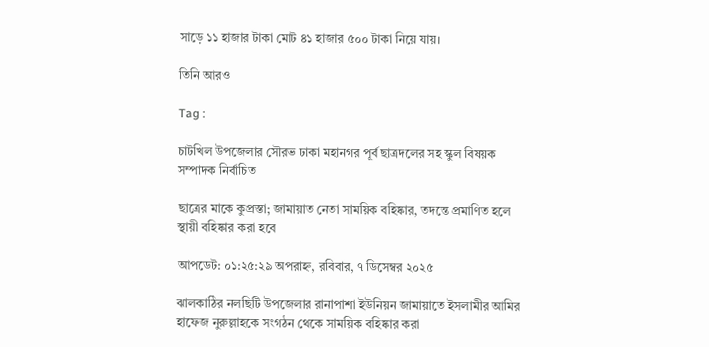সাড়ে ১১ হাজার টাকা মোট ৪১ হাজার ৫০০ টাকা নিয়ে যায়।

তিনি আরও

Tag :

চাটখিল উপজেলার সৌরভ ঢাকা মহানগর পূর্ব ছাত্রদলের সহ স্কুল বিষয়ক সম্পাদক নির্বাচিত

ছাত্রের মাকে কুপ্রস্তা; জামায়াত নেতা সাময়িক বহিষ্কার, তদন্তে প্রমাণিত হলে স্থায়ী বহিষ্কার করা হবে

আপডেট: ০১:২৫:২৯ অপরাহ্ন, রবিবার, ৭ ডিসেম্বর ২০২৫

ঝালকাঠির নলছিটি উপজেলার রানাপাশা ইউনিয়ন জামায়াতে ইসলামীর আমির হাফেজ নুরুল্লাহকে সংগঠন থেকে সাময়িক বহিষ্কার করা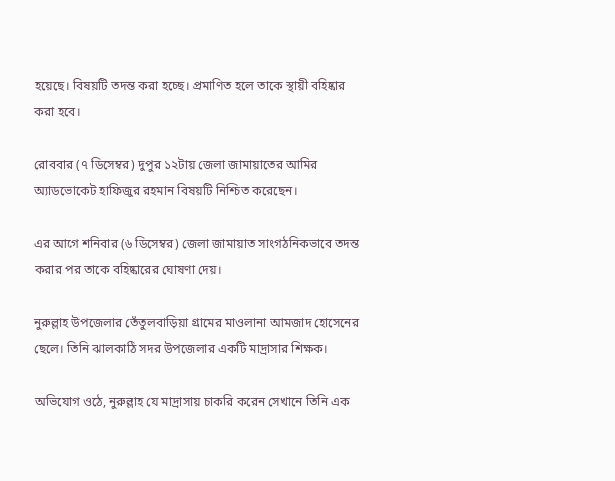হয়েছে। বিষয়টি তদন্ত করা হচ্ছে। প্রমাণিত হলে তাকে স্থায়ী বহিষ্কার করা হবে।

রোববার (৭ ডিসেম্বর) দুপুর ১২টায় জেলা জামায়াতের আমির অ্যাডভোকেট হাফিজুর রহমান বিষয়টি নিশ্চিত করেছেন।

এর আগে শনিবার (৬ ডিসেম্বর) জেলা জামায়াত সাংগঠনিকভাবে তদন্ত করার পর তাকে বহিষ্কারের ঘোষণা দেয়।

নুরুল্লাহ উপজেলার তেঁতুলবাড়িয়া গ্রামের মাওলানা আমজাদ হোসেনের ছেলে। তিনি ঝালকাঠি সদর উপজেলার একটি মাদ্রাসার শিক্ষক।

অভিযোগ ওঠে, নুরুল্লাহ যে মাদ্রাসায় চাকরি করেন সেখানে তিনি এক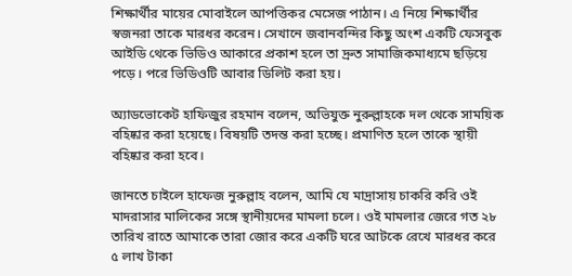শিক্ষার্থীর মায়ের মোবাইলে আপত্তিকর মেসেজ পাঠান। এ নিয়ে শিক্ষার্থীর স্বজনরা তাকে মারধর করেন। সেখানে জবানবন্দির কিছু অংশ একটি ফেসবুক আইডি থেকে ভিডিও আকারে প্রকাশ হলে তা দ্রুত সামাজিকমাধ্যমে ছড়িয়ে পড়ে। পরে ভিডিওটি আবার ডিলিট করা হয়।

অ্যাডভোকেট হাফিজুর রহমান বলেন, অভিযুক্ত নুরুল্লাহকে দল থেকে সাময়িক বহিষ্কার করা হয়েছে। বিষয়টি তদন্ত করা হচ্ছে। প্রমাণিত হলে তাকে স্থায়ী বহিষ্কার করা হবে।

জানতে চাইলে হাফেজ নুরুল্লাহ বলেন, আমি যে মাদ্রাসায় চাকরি করি ওই মাদরাসার মালিকের সঙ্গে স্থানীয়দের মামলা চলে। ওই মামলার জেরে গত ২৮ তারিখ রাতে আমাকে তারা জোর করে একটি ঘরে আটকে রেখে মারধর করে ৫ লাখ টাকা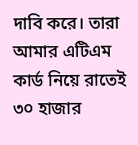দাবি করে। তারা আমার এটিএম কার্ড নিয়ে রাতেই ৩০ হাজার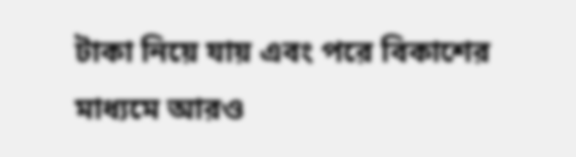টাকা নিয়ে যায় এবং পরে বিকাশের মাধ্যমে আরও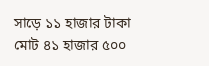সাড়ে ১১ হাজার টাকা মোট ৪১ হাজার ৫০০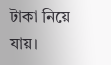টাকা নিয়ে যায়।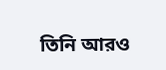তিনি আরও